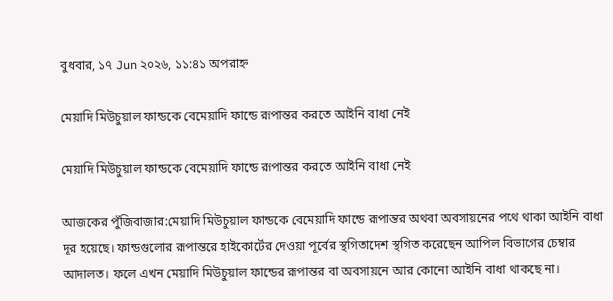বুধবার, ১৭ Jun ২০২৬, ১১:৪১ অপরাহ্ন

মেয়াদি মিউচুয়াল ফান্ডকে বেমেয়াদি ফান্ডে রূপান্তর করতে আইনি বাধা নেই

মেয়াদি মিউচুয়াল ফান্ডকে বেমেয়াদি ফান্ডে রূপান্তর করতে আইনি বাধা নেই

আজকের পুঁজিবাজার:মেয়াদি মিউচুয়াল ফান্ডকে বেমেয়াদি ফান্ডে রূপান্তর অথবা অবসায়নের পথে থাকা আইনি বাধা দূর হয়েছে। ফান্ডগুলোর রূপান্তরে হাইকোর্টের দেওয়া পূর্বের স্থগিতাদেশ স্থগিত করেছেন আপিল বিভাগের চেম্বার আদালত। ফলে এখন মেয়াদি মিউচুয়াল ফান্ডের রূপান্তর বা অবসায়নে আর কোনো আইনি বাধা থাকছে না।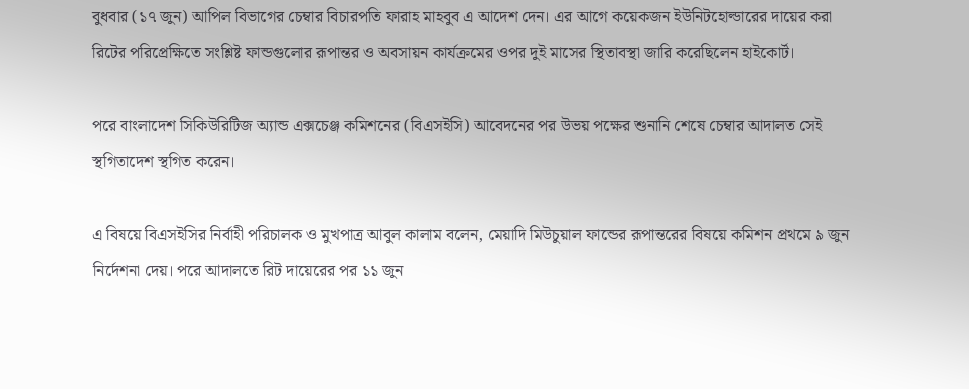বুধবার (১৭ জুন) আপিল বিভাগের চেম্বার বিচারপতি ফারাহ মাহবুব এ আদেশ দেন। এর আগে কয়েকজন ইউনিটহোল্ডারের দায়ের করা রিটের পরিপ্রেক্ষিতে সংশ্লিষ্ট ফান্ডগুলোর রূপান্তর ও অবসায়ন কার্যক্রমের ওপর দুই মাসের স্থিতাবস্থা জারি করেছিলেন হাইকোর্ট।

পরে বাংলাদেশ সিকিউরিটিজ অ্যান্ড এক্সচেঞ্জ কমিশনের (বিএসইসি) আবেদনের পর উভয় পক্ষের শুনানি শেষে চেম্বার আদালত সেই স্থগিতাদেশ স্থগিত করেন।

এ বিষয়ে বিএসইসির নির্বাহী পরিচালক ও মুখপাত্র আবুল কালাম বলেন, মেয়াদি মিউচুয়াল ফান্ডের রূপান্তরের বিষয়ে কমিশন প্রথমে ৯ জুন নির্দেশনা দেয়। পরে আদালতে রিট দায়েরের পর ১১ জুন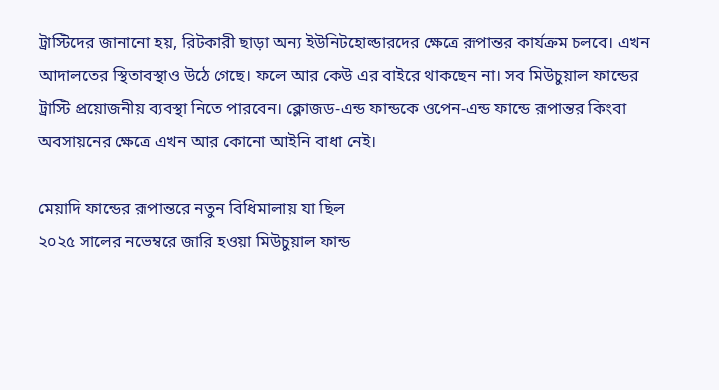ট্রাস্টিদের জানানো হয়, রিটকারী ছাড়া অন্য ইউনিটহোল্ডারদের ক্ষেত্রে রূপান্তর কার্যক্রম চলবে। এখন আদালতের স্থিতাবস্থাও উঠে গেছে। ফলে আর কেউ এর বাইরে থাকছেন না। সব মিউচুয়াল ফান্ডের ট্রাস্টি প্রয়োজনীয় ব্যবস্থা নিতে পারবেন। ক্লোজড-এন্ড ফান্ডকে ওপেন-এন্ড ফান্ডে রূপান্তর কিংবা অবসায়নের ক্ষেত্রে এখন আর কোনো আইনি বাধা নেই।

মেয়াদি ফান্ডের রূপান্তরে নতুন বিধিমালায় যা ছিল
২০২৫ সালের নভেম্বরে জারি হওয়া মিউচুয়াল ফান্ড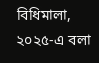বিধিমালা, ২০২৫-এ বলা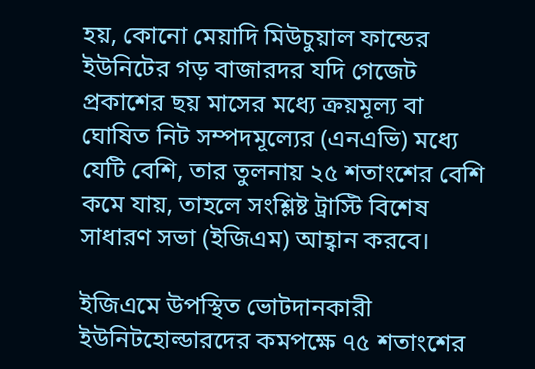হয়, কোনো মেয়াদি মিউচুয়াল ফান্ডের ইউনিটের গড় বাজারদর যদি গেজেট প্রকাশের ছয় মাসের মধ্যে ক্রয়মূল্য বা ঘোষিত নিট সম্পদমূল্যের (এনএভি) মধ্যে যেটি বেশি, তার তুলনায় ২৫ শতাংশের বেশি কমে যায়, তাহলে সংশ্লিষ্ট ট্রাস্টি বিশেষ সাধারণ সভা (ইজিএম) আহ্বান করবে।

ইজিএমে উপস্থিত ভোটদানকারী ইউনিটহোল্ডারদের কমপক্ষে ৭৫ শতাংশের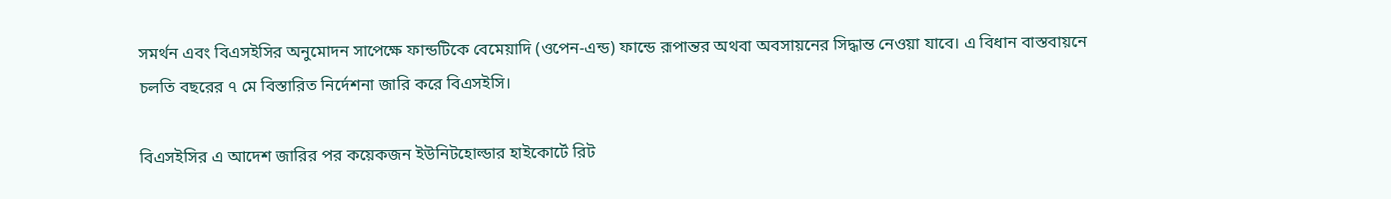সমর্থন এবং বিএসইসির অনুমোদন সাপেক্ষে ফান্ডটিকে বেমেয়াদি (ওপেন-এন্ড) ফান্ডে রূপান্তর অথবা অবসায়নের সিদ্ধান্ত নেওয়া যাবে। এ বিধান বাস্তবায়নে চলতি বছরের ৭ মে বিস্তারিত নির্দেশনা জারি করে বিএসইসি।

বিএসইসির এ আদেশ জারির পর কয়েকজন ইউনিটহোল্ডার হাইকোর্টে রিট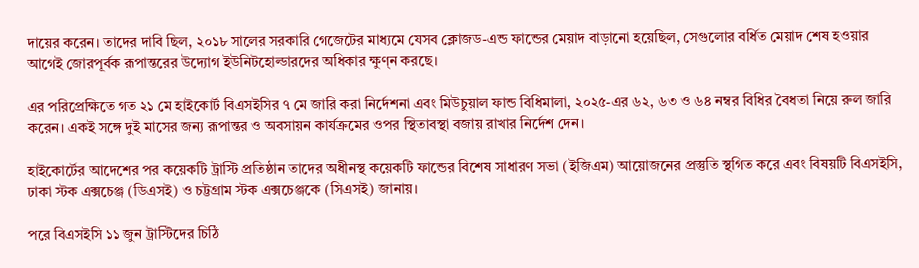দায়ের করেন। তাদের দাবি ছিল, ২০১৮ সালের সরকারি গেজেটের মাধ্যমে যেসব ক্লোজড-এন্ড ফান্ডের মেয়াদ বাড়ানো হয়েছিল, সেগুলোর বর্ধিত মেয়াদ শেষ হওয়ার আগেই জোরপূর্বক রূপান্তরের উদ্যোগ ইউনিটহোল্ডারদের অধিকার ক্ষুণ্ন করছে।

এর পরিপ্রেক্ষিতে গত ২১ মে হাইকোর্ট বিএসইসির ৭ মে জারি করা নির্দেশনা এবং মিউচুয়াল ফান্ড বিধিমালা, ২০২৫-এর ৬২, ৬৩ ও ৬৪ নম্বর বিধির বৈধতা নিয়ে রুল জারি করেন। একই সঙ্গে দুই মাসের জন্য রূপান্তর ও অবসায়ন কার্যক্রমের ওপর স্থিতাবস্থা বজায় রাখার নির্দেশ দেন।

হাইকোর্টের আদেশের পর কয়েকটি ট্রাস্টি প্রতিষ্ঠান তাদের অধীনস্থ কয়েকটি ফান্ডের বিশেষ সাধারণ সভা (ইজিএম) আয়োজনের প্রস্তুতি স্থগিত করে এবং বিষয়টি বিএসইসি, ঢাকা স্টক এক্সচেঞ্জ (ডিএসই) ও চট্টগ্রাম স্টক এক্সচেঞ্জকে (সিএসই) জানায়।

পরে বিএসইসি ১১ জুন ট্রাস্টিদের চিঠি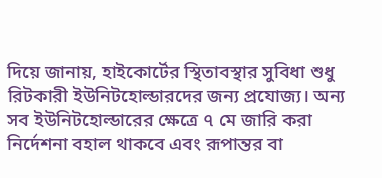দিয়ে জানায়, হাইকোর্টের স্থিতাবস্থার সুবিধা শুধু রিটকারী ইউনিটহোল্ডারদের জন্য প্রযোজ্য। অন্য সব ইউনিটহোল্ডারের ক্ষেত্রে ৭ মে জারি করা নির্দেশনা বহাল থাকবে এবং রূপান্তর বা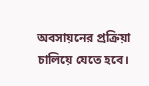অবসায়নের প্রক্রিয়া চালিয়ে যেতে হবে।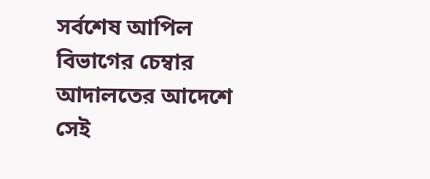সর্বশেষ আপিল বিভাগের চেম্বার আদালতের আদেশে সেই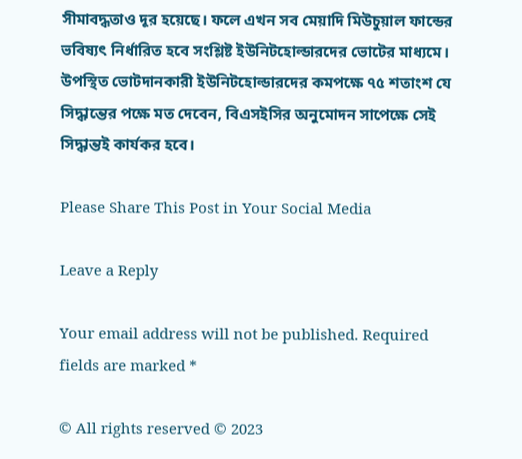সীমাবদ্ধতাও দূর হয়েছে। ফলে এখন সব মেয়াদি মিউচুয়াল ফান্ডের ভবিষ্যৎ নির্ধারিত হবে সংশ্লিষ্ট ইউনিটহোল্ডারদের ভোটের মাধ্যমে। উপস্থিত ভোটদানকারী ইউনিটহোল্ডারদের কমপক্ষে ৭৫ শতাংশ যে সিদ্ধান্তের পক্ষে মত দেবেন, বিএসইসির অনুমোদন সাপেক্ষে সেই সিদ্ধান্তই কার্যকর হবে।

Please Share This Post in Your Social Media

Leave a Reply

Your email address will not be published. Required fields are marked *

© All rights reserved © 2023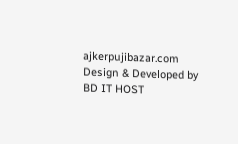ajkerpujibazar.com
Design & Developed by BD IT HOST